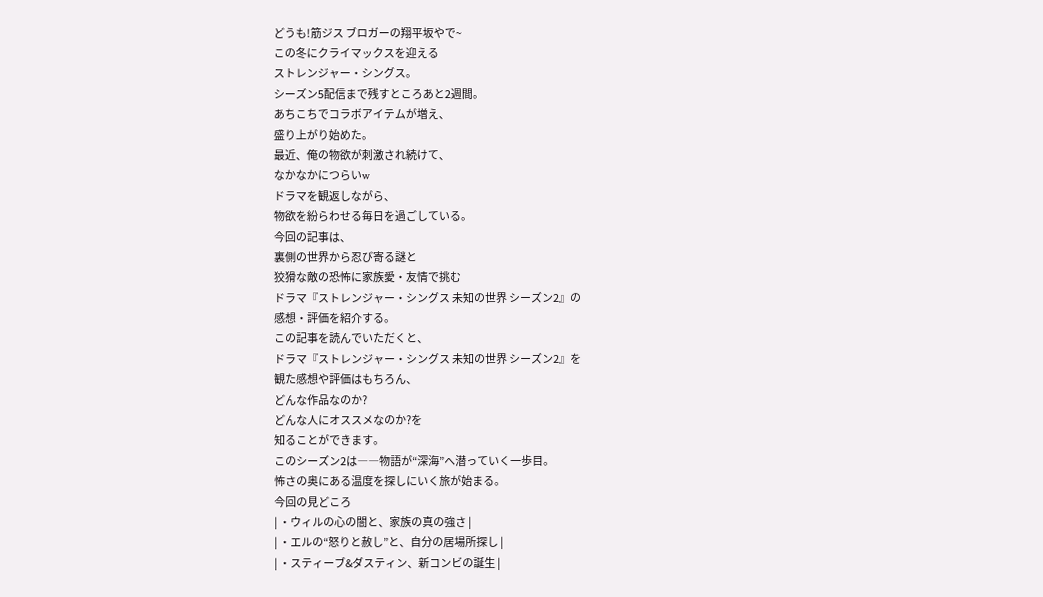どうも!筋ジス ブロガーの翔平坂やで~
この冬にクライマックスを迎える
ストレンジャー・シングス。
シーズン5配信まで残すところあと2週間。
あちこちでコラボアイテムが増え、
盛り上がり始めた。
最近、俺の物欲が刺激され続けて、
なかなかにつらいw
ドラマを観返しながら、
物欲を紛らわせる毎日を過ごしている。
今回の記事は、
裏側の世界から忍び寄る謎と
狡猾な敵の恐怖に家族愛・友情で挑む
ドラマ『ストレンジャー・シングス 未知の世界 シーズン2』の
感想・評価を紹介する。
この記事を読んでいただくと、
ドラマ『ストレンジャー・シングス 未知の世界 シーズン2』を
観た感想や評価はもちろん、
どんな作品なのか?
どんな人にオススメなのか?を
知ることができます。
このシーズン2は――物語が“深海”へ潜っていく一歩目。
怖さの奥にある温度を探しにいく旅が始まる。
今回の見どころ
| ・ウィルの心の闇と、家族の真の強さ |
| ・エルの“怒りと赦し”と、自分の居場所探し |
| ・スティーブ&ダスティン、新コンビの誕生 |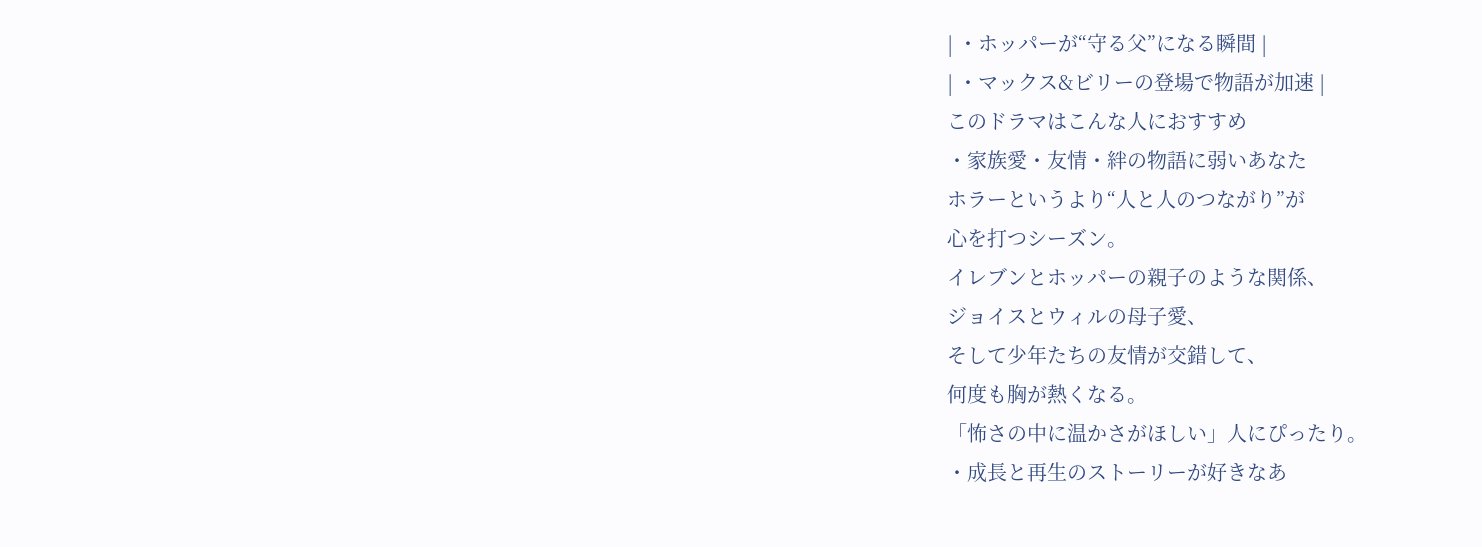| ・ホッパーが“守る父”になる瞬間 |
| ・マックス&ビリーの登場で物語が加速 |
このドラマはこんな人におすすめ
・家族愛・友情・絆の物語に弱いあなた
ホラーというより“人と人のつながり”が
心を打つシーズン。
イレブンとホッパーの親子のような関係、
ジョイスとウィルの母子愛、
そして少年たちの友情が交錯して、
何度も胸が熱くなる。
「怖さの中に温かさがほしい」人にぴったり。
・成長と再生のストーリーが好きなあ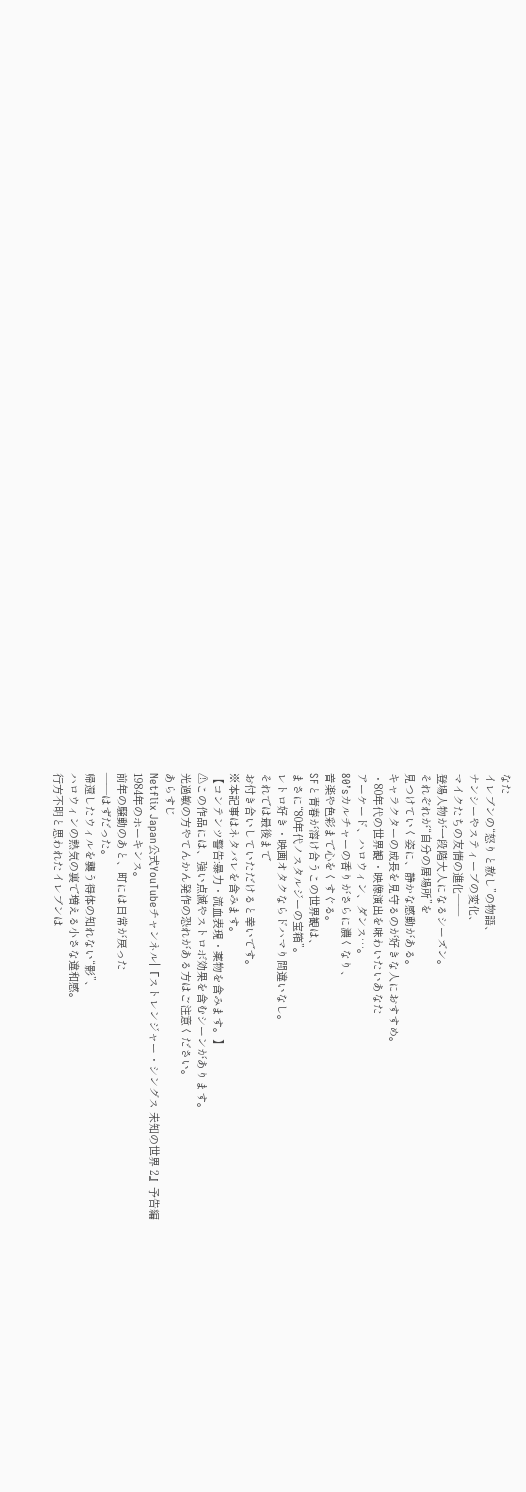なた
イレブンの“怒りと赦し”の物語、
ナンシーやスティーブの変化、
マイクたちの友情の進化――
登場人物が一段階大人になるシーズン。
それぞれが“自分の居場所”を
見つけていく姿に、静かな感動がある。
キャラクターの成長を見守るのが好きな人におすすめ。
・80年代の世界観・映像演出を味わいたいあなた
アーケード、ハロウィン、ダンス…。
80’sカルチャーの香りがさらに濃くなり、
音楽や色彩まで心をくすぐる。
SFと青春が溶け合うこの世界観は、
まさに“80年代ノスタルジーの宝箱”。
レトロ好き・映画オタクならドハマり間違いなし。
それでは最後まで
お付き合いしていただけると幸いです。
※本記事はネタバレを含みます。
【コンテンツ警告:暴力・流血表現・薬物を含みます。】
⚠この作品には、強い点滅やストロボ効果を含むシーンがあります。
光過敏の方やてんかん発作の恐れがある方はご注意ください。
あらすじ
Netflix Japan公式YouTubeチャンネル|『ストレンジャー・シングス 未知の世界 2』予告編
1984年のホーキンス。
前年の騒動のあと、町には日常が戻った
――はずだった。
帰還したウィルを襲う得体の知れない“影”、
ハロウィンの熱気の裏で増える小さな違和感。
行方不明と思われたイレブンは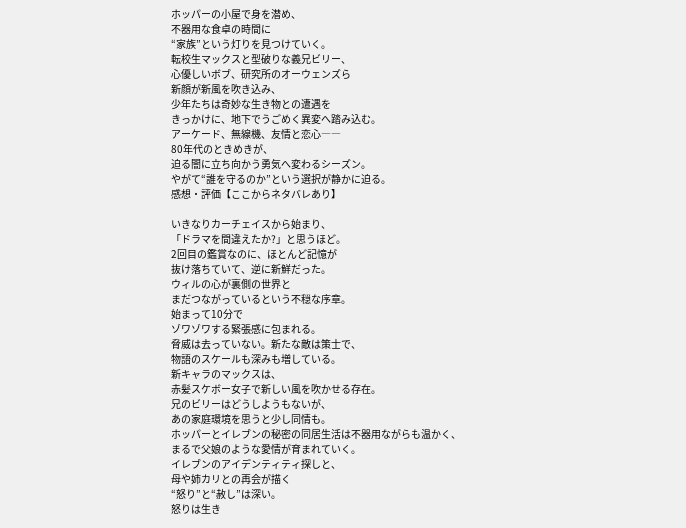ホッパーの小屋で身を潜め、
不器用な食卓の時間に
“家族”という灯りを見つけていく。
転校生マックスと型破りな義兄ビリー、
心優しいボブ、研究所のオーウェンズら
新顔が新風を吹き込み、
少年たちは奇妙な生き物との遭遇を
きっかけに、地下でうごめく異変へ踏み込む。
アーケード、無線機、友情と恋心――
80年代のときめきが、
迫る闇に立ち向かう勇気へ変わるシーズン。
やがて“誰を守るのか”という選択が静かに迫る。
感想・評価【ここからネタバレあり】

いきなりカーチェイスから始まり、
「ドラマを間違えたか?」と思うほど。
2回目の鑑賞なのに、ほとんど記憶が
抜け落ちていて、逆に新鮮だった。
ウィルの心が裏側の世界と
まだつながっているという不穏な序章。
始まって10分で
ゾワゾワする緊張感に包まれる。
脅威は去っていない。新たな敵は策士で、
物語のスケールも深みも増している。
新キャラのマックスは、
赤髪スケボー女子で新しい風を吹かせる存在。
兄のビリーはどうしようもないが、
あの家庭環境を思うと少し同情も。
ホッパーとイレブンの秘密の同居生活は不器用ながらも温かく、
まるで父娘のような愛情が育まれていく。
イレブンのアイデンティティ探しと、
母や姉カリとの再会が描く
“怒り”と“赦し”は深い。
怒りは生き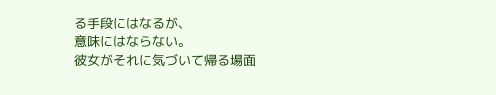る手段にはなるが、
意味にはならない。
彼女がそれに気づいて帰る場面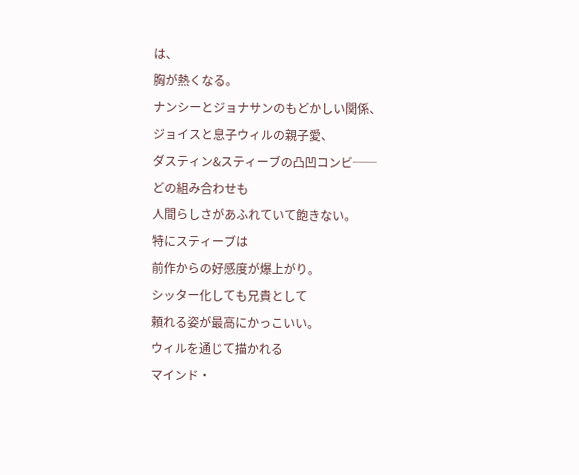は、
胸が熱くなる。
ナンシーとジョナサンのもどかしい関係、
ジョイスと息子ウィルの親子愛、
ダスティン&スティーブの凸凹コンビ──
どの組み合わせも
人間らしさがあふれていて飽きない。
特にスティーブは
前作からの好感度が爆上がり。
シッター化しても兄貴として
頼れる姿が最高にかっこいい。
ウィルを通じて描かれる
マインド・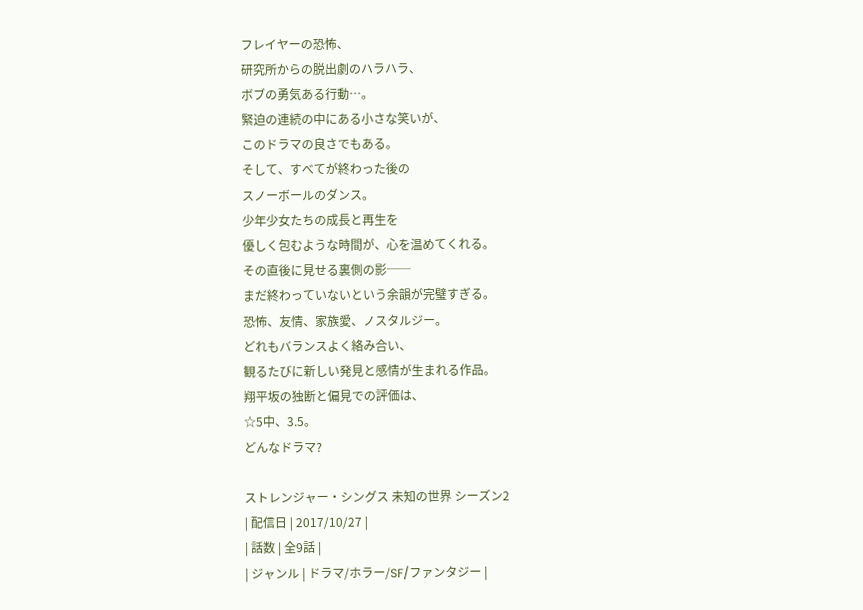フレイヤーの恐怖、
研究所からの脱出劇のハラハラ、
ボブの勇気ある行動…。
緊迫の連続の中にある小さな笑いが、
このドラマの良さでもある。
そして、すべてが終わった後の
スノーボールのダンス。
少年少女たちの成長と再生を
優しく包むような時間が、心を温めてくれる。
その直後に見せる裏側の影──
まだ終わっていないという余韻が完璧すぎる。
恐怖、友情、家族愛、ノスタルジー。
どれもバランスよく絡み合い、
観るたびに新しい発見と感情が生まれる作品。
翔平坂の独断と偏見での評価は、
☆5中、3.5。
どんなドラマ?

ストレンジャー・シングス 未知の世界 シーズン2
| 配信日 | 2017/10/27 |
| 話数 | 全9話 |
| ジャンル | ドラマ/ホラー/SF/ファンタジー |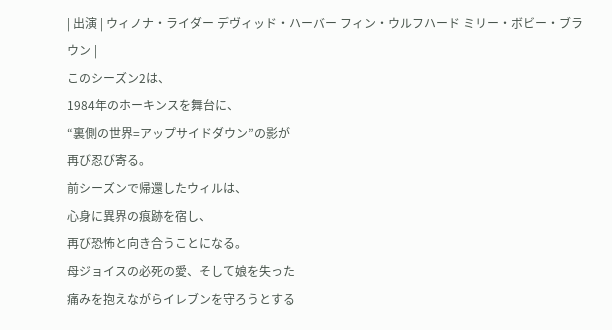| 出演 | ウィノナ・ライダー デヴィッド・ハーバー フィン・ウルフハード ミリー・ボビー・ブラウン |
このシーズン2は、
1984年のホーキンスを舞台に、
“裏側の世界=アップサイドダウン”の影が
再び忍び寄る。
前シーズンで帰還したウィルは、
心身に異界の痕跡を宿し、
再び恐怖と向き合うことになる。
母ジョイスの必死の愛、そして娘を失った
痛みを抱えながらイレブンを守ろうとする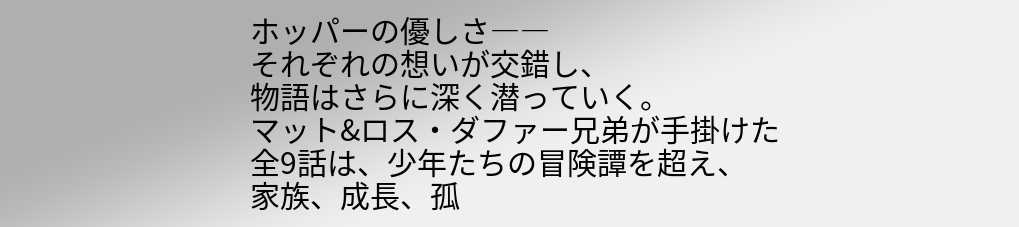ホッパーの優しさ――
それぞれの想いが交錯し、
物語はさらに深く潜っていく。
マット&ロス・ダファー兄弟が手掛けた
全9話は、少年たちの冒険譚を超え、
家族、成長、孤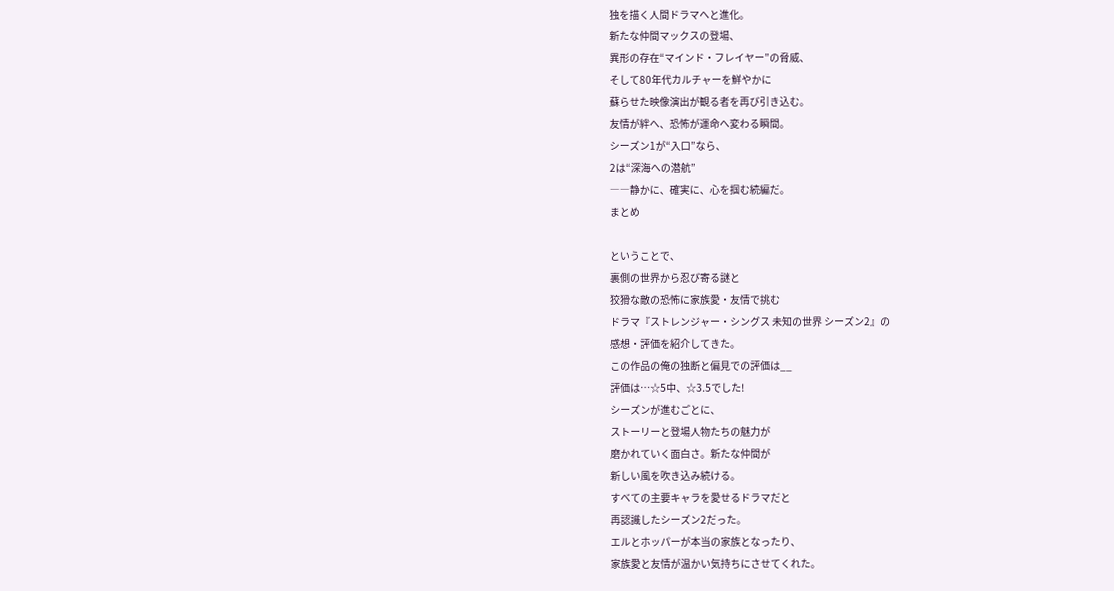独を描く人間ドラマへと進化。
新たな仲間マックスの登場、
異形の存在“マインド・フレイヤー”の脅威、
そして80年代カルチャーを鮮やかに
蘇らせた映像演出が観る者を再び引き込む。
友情が絆へ、恐怖が運命へ変わる瞬間。
シーズン1が“入口”なら、
2は“深海への潜航”
――静かに、確実に、心を掴む続編だ。
まとめ

ということで、
裏側の世界から忍び寄る謎と
狡猾な敵の恐怖に家族愛・友情で挑む
ドラマ『ストレンジャー・シングス 未知の世界 シーズン2』の
感想・評価を紹介してきた。
この作品の俺の独断と偏見での評価は__
評価は…☆5中、☆3.5でした!
シーズンが進むごとに、
ストーリーと登場人物たちの魅力が
磨かれていく面白さ。新たな仲間が
新しい風を吹き込み続ける。
すべての主要キャラを愛せるドラマだと
再認識したシーズン2だった。
エルとホッパーが本当の家族となったり、
家族愛と友情が温かい気持ちにさせてくれた。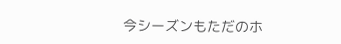今シーズンもただのホ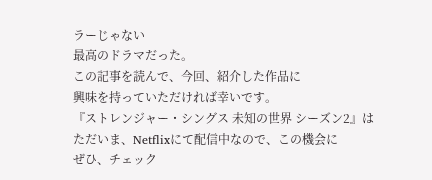ラーじゃない
最高のドラマだった。
この記事を読んで、今回、紹介した作品に
興味を持っていただければ幸いです。
『ストレンジャー・シングス 未知の世界 シーズン2』は
ただいま、Netflixにて配信中なので、この機会に
ぜひ、チェック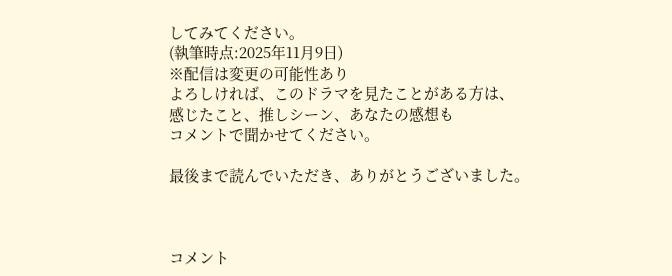してみてください。
(執筆時点:2025年11月9日)
※配信は変更の可能性あり
よろしければ、このドラマを見たことがある方は、
感じたこと、推しシーン、あなたの感想も
コメントで聞かせてください。

最後まで読んでいただき、ありがとうございました。



コメント